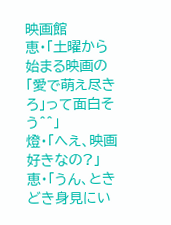映画館
恵・「土曜から始まる映画の「愛で萌え尽きろ」って面白そう^^」
燈・「へえ、映画好きなの?」
恵・「うん、ときどき身見にい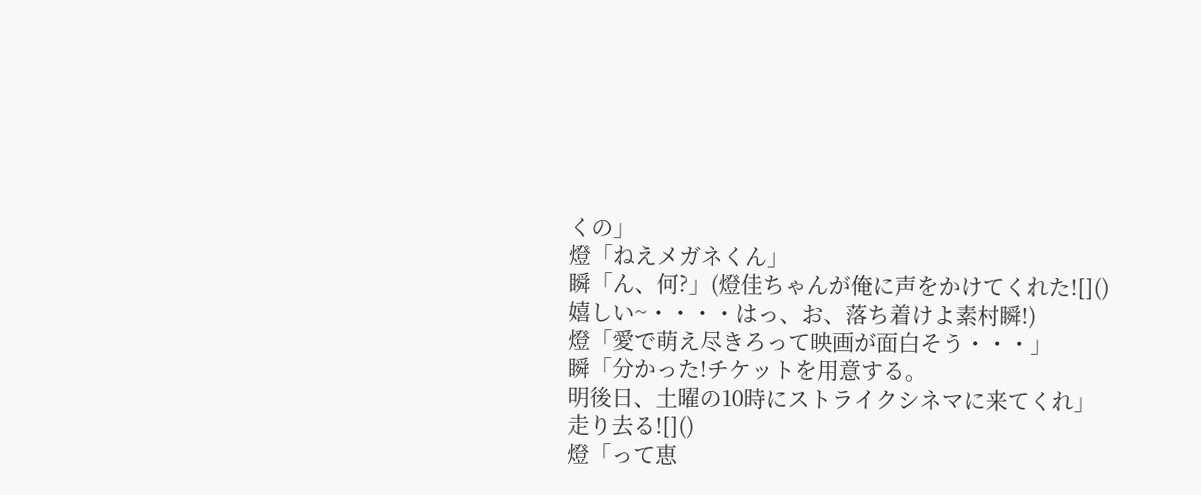くの」
燈「ねえメガネくん」
瞬「ん、何?」(燈佳ちゃんが俺に声をかけてくれた![]()
嬉しい~・・・・はっ、お、落ち着けよ素村瞬!)
燈「愛で萌え尽きろって映画が面白そう・・・」
瞬「分かった!チケットを用意する。
明後日、土曜の10時にストライクシネマに来てくれ」
走り去る![]()
燈「って恵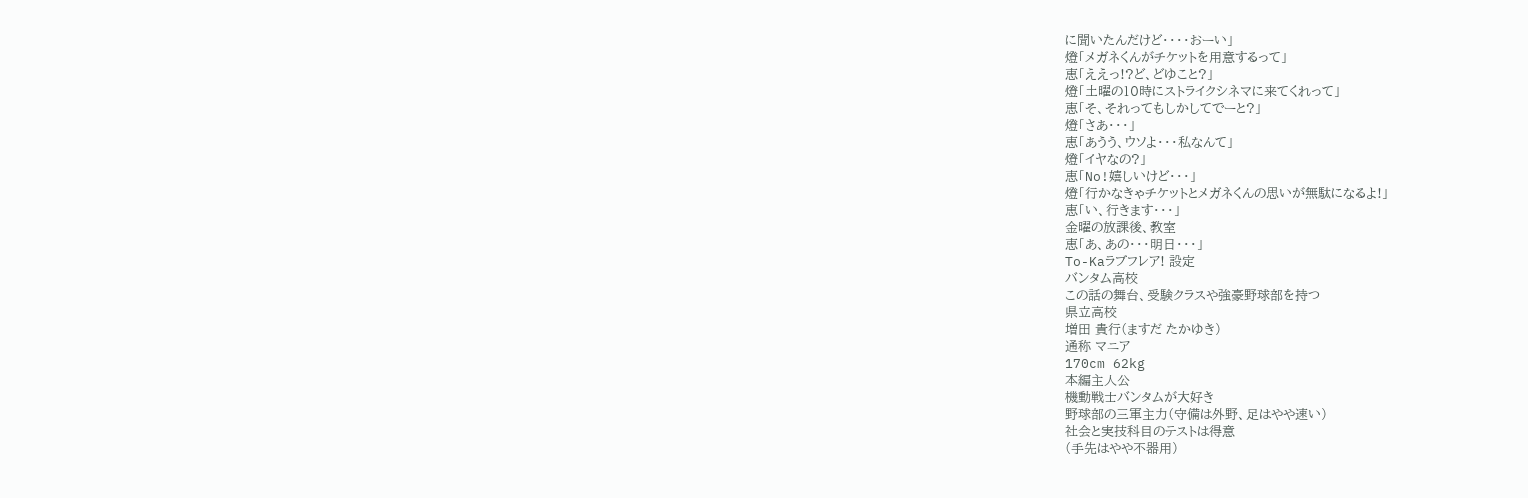に聞いたんだけど・・・・おーい」
燈「メガネくんがチケットを用意するって」
恵「ええっ!?ど、どゆこと?」
燈「土曜の10時にストライクシネマに来てくれって」
恵「そ、それってもしかしてでーと?」
燈「さあ・・・」
恵「あうう、ウソよ・・・私なんて」
燈「イヤなの?」
恵「No!嬉しいけど・・・」
燈「行かなきゃチケットとメガネくんの思いが無駄になるよ!」
恵「い、行きます・・・」
金曜の放課後、教室
恵「あ、あの・・・明日・・・」
To-Kaラブフレア! 設定
バンタム高校
この話の舞台、受験クラスや強豪野球部を持つ
県立高校
増田 貴行(ますだ たかゆき)
通称 マニア
170cm 62kg
本編主人公
機動戦士バンタムが大好き
野球部の三軍主力(守備は外野、足はやや速い)
社会と実技科目のテストは得意
(手先はやや不器用)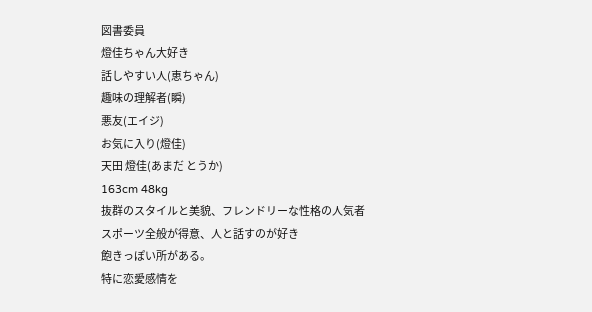図書委員
燈佳ちゃん大好き
話しやすい人(恵ちゃん)
趣味の理解者(瞬)
悪友(エイジ)
お気に入り(燈佳)
天田 燈佳(あまだ とうか)
163cm 48kg
抜群のスタイルと美貌、フレンドリーな性格の人気者
スポーツ全般が得意、人と話すのが好き
飽きっぽい所がある。
特に恋愛感情を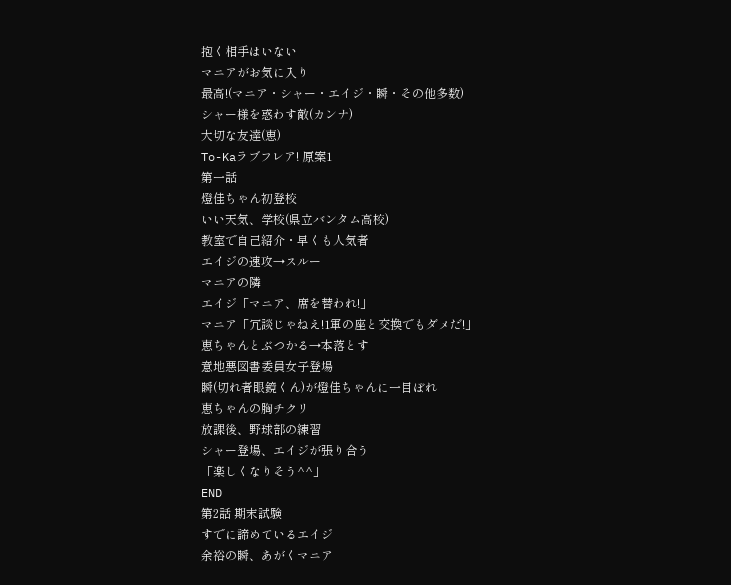抱く相手はいない
マニアがお気に入り
最高!(マニア・シャー・エイジ・瞬・その他多数)
シャー様を惑わす敵(カンナ)
大切な友達(恵)
To-Kaラブフレア! 原案1
第一話
燈佳ちゃん初登校
いい天気、学校(県立バンタム高校)
教室で自己紹介・早くも人気者
エイジの速攻→スルー
マニアの隣
エイジ「マニア、席を替われ!」
マニア「冗談じゃねえ!1軍の座と交換でもダメだ!」
恵ちゃんとぶつかる→本落とす
意地悪図書委員女子登場
瞬(切れ者眼鏡くん)が燈佳ちゃんに一目ぼれ
恵ちゃんの胸チクリ
放課後、野球部の練習
シャー登場、エイジが張り合う
「楽しくなりそう^^」
END
第2話 期末試験
すでに諦めているエイジ
余裕の瞬、あがくマニア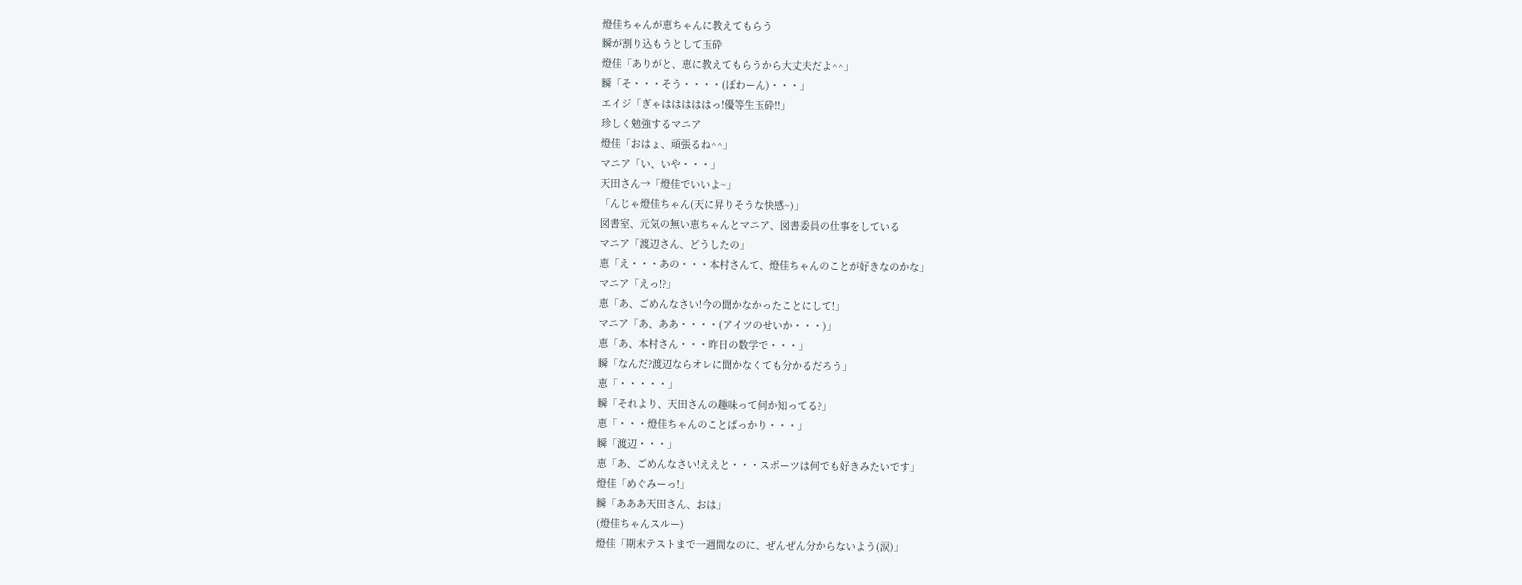燈佳ちゃんが恵ちゃんに教えてもらう
瞬が割り込もうとして玉砕
燈佳「ありがと、恵に教えてもらうから大丈夫だよ^^」
瞬「そ・・・そう・・・・(ぽわーん)・・・」
エイジ「ぎゃはははははっ!優等生玉砕!!」
珍しく勉強するマニア
燈佳「おはょ、頑張るね^^」
マニア「い、いや・・・」
天田さん→「燈佳でいいよ~」
「んじゃ燈佳ちゃん(天に昇りそうな快感~)」
図書室、元気の無い恵ちゃんとマニア、図書委員の仕事をしている
マニア「渡辺さん、どうしたの」
恵「え・・・あの・・・本村さんて、燈佳ちゃんのことが好きなのかな」
マニア「えっ!?」
恵「あ、ごめんなさい!今の聞かなかったことにして!」
マニア「あ、ああ・・・・(アイツのせいか・・・)」
恵「あ、本村さん・・・昨日の数学で・・・」
瞬「なんだ?渡辺ならオレに聞かなくても分かるだろう」
恵「・・・・・」
瞬「それより、天田さんの趣味って何か知ってる?」
恵「・・・燈佳ちゃんのことばっかり・・・」
瞬「渡辺・・・」
恵「あ、ごめんなさい!ええと・・・スポーツは何でも好きみたいです」
燈佳「めぐみーっ!」
瞬「あああ天田さん、おは」
(燈佳ちゃんスルー)
燈佳「期末テストまで一週間なのに、ぜんぜん分からないよう(涙)」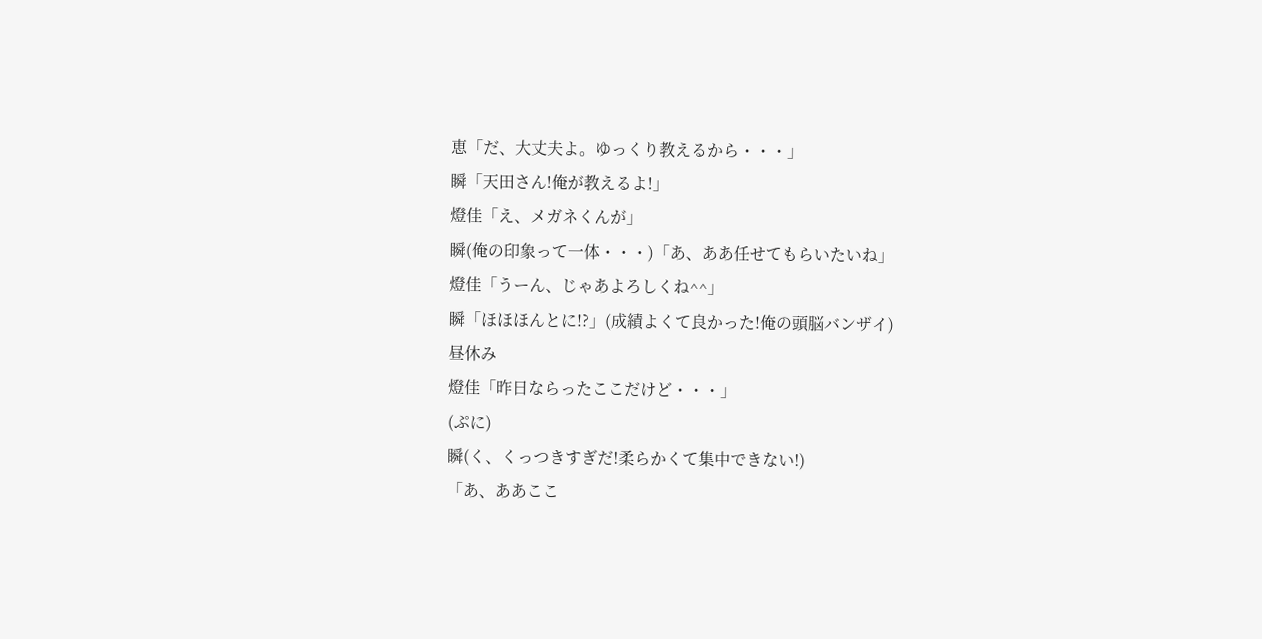恵「だ、大丈夫よ。ゆっくり教えるから・・・」
瞬「天田さん!俺が教えるよ!」
燈佳「え、メガネくんが」
瞬(俺の印象って一体・・・)「あ、ああ任せてもらいたいね」
燈佳「うーん、じゃあよろしくね^^」
瞬「ほほほんとに!?」(成績よくて良かった!俺の頭脳バンザイ)
昼休み
燈佳「昨日ならったここだけど・・・」
(ぷに)
瞬(く、くっつきすぎだ!柔らかくて集中できない!)
「あ、ああここ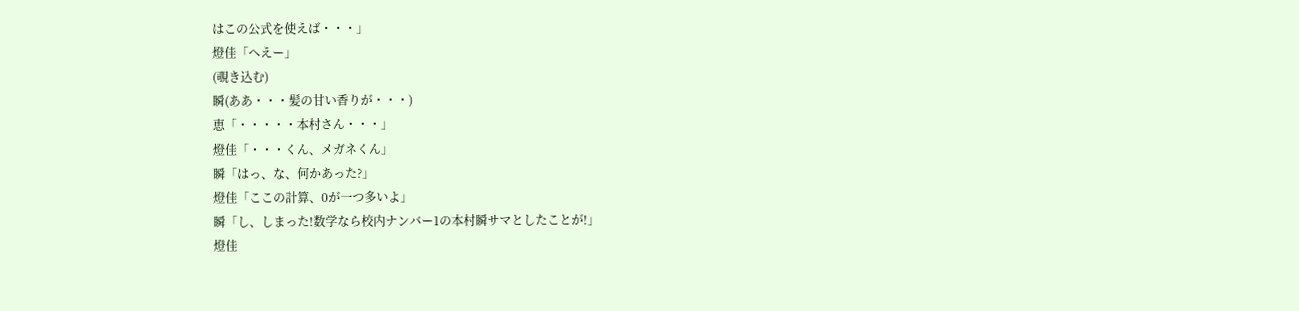はこの公式を使えば・・・」
燈佳「へえー」
(覗き込む)
瞬(ああ・・・髪の甘い香りが・・・)
恵「・・・・・本村さん・・・」
燈佳「・・・くん、メガネくん」
瞬「はっ、な、何かあった?」
燈佳「ここの計算、0が一つ多いよ」
瞬「し、しまった!数学なら校内ナンバー1の本村瞬サマとしたことが!」
燈佳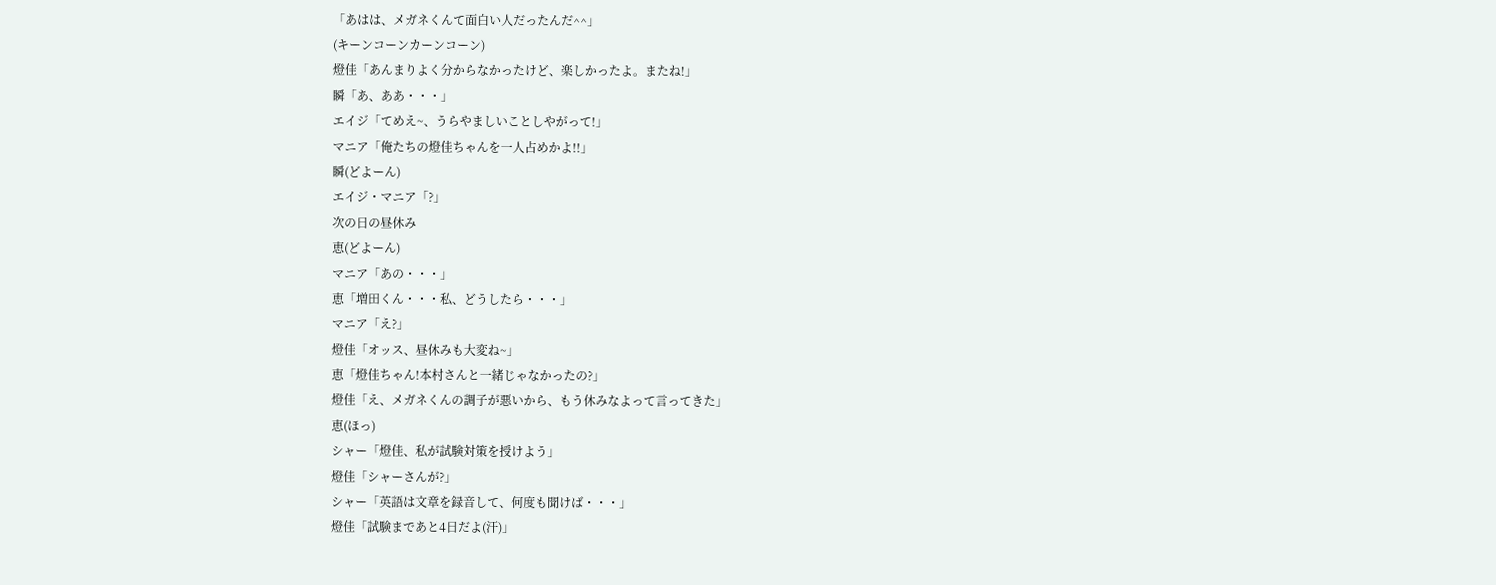「あはは、メガネくんて面白い人だったんだ^^」
(キーンコーンカーンコーン)
燈佳「あんまりよく分からなかったけど、楽しかったよ。またね!」
瞬「あ、ああ・・・」
エイジ「てめえ~、うらやましいことしやがって!」
マニア「俺たちの燈佳ちゃんを一人占めかよ!!」
瞬(どよーん)
エイジ・マニア「?」
次の日の昼休み
恵(どよーん)
マニア「あの・・・」
恵「増田くん・・・私、どうしたら・・・」
マニア「え?」
燈佳「オッス、昼休みも大変ね~」
恵「燈佳ちゃん!本村さんと一緒じゃなかったの?」
燈佳「え、メガネくんの調子が悪いから、もう休みなよって言ってきた」
恵(ほっ)
シャー「燈佳、私が試験対策を授けよう」
燈佳「シャーさんが?」
シャー「英語は文章を録音して、何度も聞けば・・・」
燈佳「試験まであと4日だよ(汗)」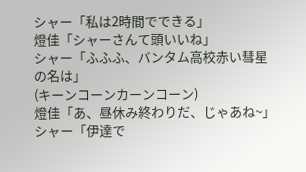シャー「私は2時間でできる」
燈佳「シャーさんて頭いいね」
シャー「ふふふ、バンタム高校赤い彗星の名は」
(キーンコーンカーンコーン)
燈佳「あ、昼休み終わりだ、じゃあね~」
シャー「伊達で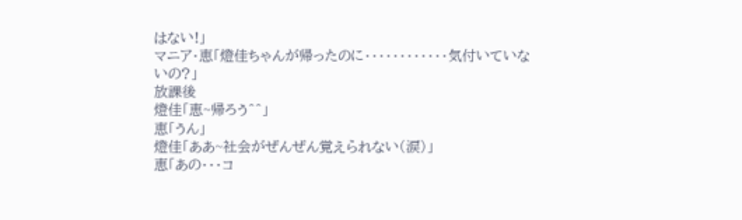はない!」
マニア・恵「燈佳ちゃんが帰ったのに・・・・・・・・・・・・気付いていないの?」
放課後
燈佳「恵~帰ろう^^」
恵「うん」
燈佳「ああ~社会がぜんぜん覚えられない(涙)」
恵「あの・・・コ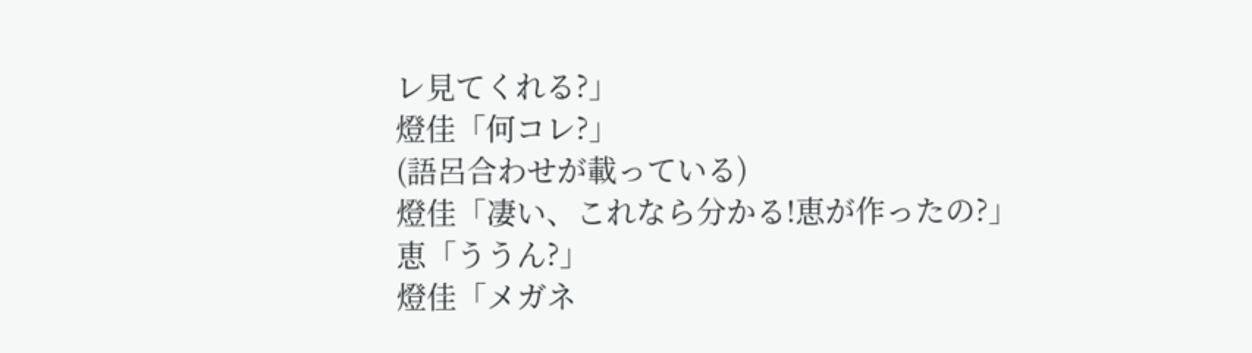レ見てくれる?」
燈佳「何コレ?」
(語呂合わせが載っている)
燈佳「凄い、これなら分かる!恵が作ったの?」
恵「ううん?」
燈佳「メガネ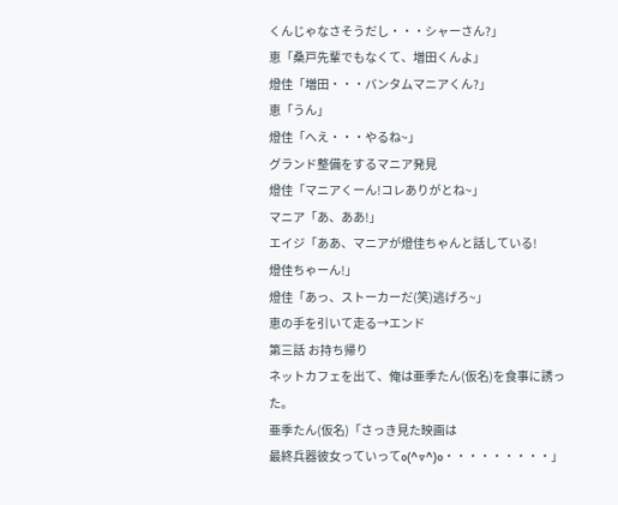くんじゃなさそうだし・・・シャーさん?」
恵「桑戸先輩でもなくて、増田くんよ」
燈佳「増田・・・バンタムマニアくん?」
恵「うん」
燈佳「へえ・・・やるね~」
グランド整備をするマニア発見
燈佳「マニアくーん!コレありがとね~」
マニア「あ、ああ!」
エイジ「ああ、マニアが燈佳ちゃんと話している!
燈佳ちゃーん!」
燈佳「あっ、ストーカーだ(笑)逃げろ~」
恵の手を引いて走る→エンド
第三話 お持ち帰り
ネットカフェを出て、俺は亜季たん(仮名)を食事に誘った。
亜季たん(仮名)「さっき見た映画は
最終兵器彼女っていってo(^▽^)o・・・・・・・・・」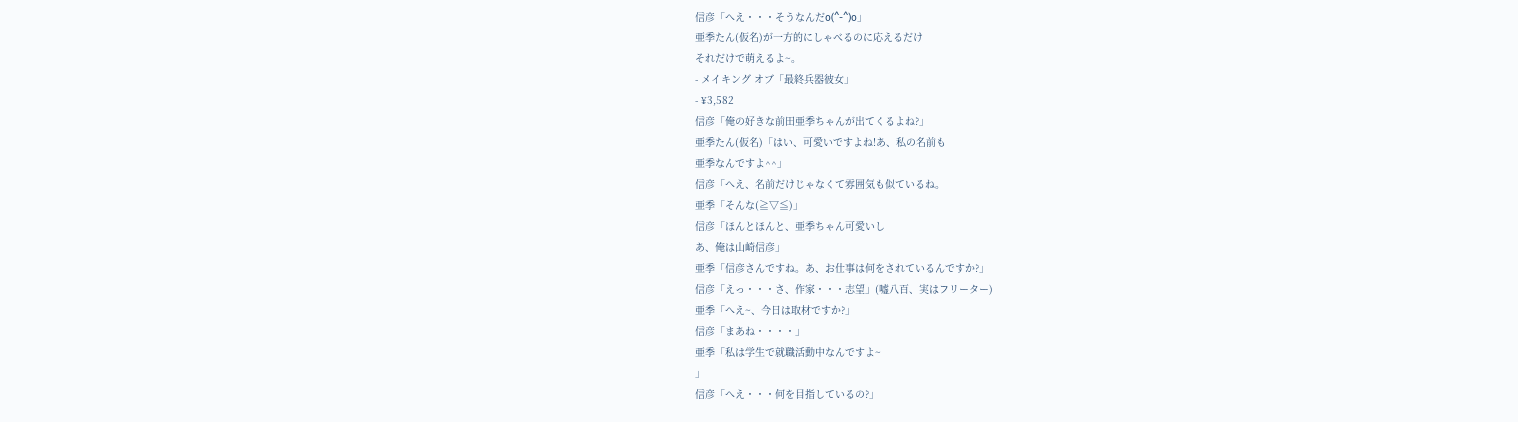信彦「へえ・・・そうなんだo(^-^)o」
亜季たん(仮名)が一方的にしゃべるのに応えるだけ
それだけで萌えるよ~。
- メイキング オブ「最終兵器彼女」
- ¥3,582
信彦「俺の好きな前田亜季ちゃんが出てくるよね?」
亜季たん(仮名)「はい、可愛いですよね!あ、私の名前も
亜季なんですよ^^」
信彦「へえ、名前だけじゃなくて雰囲気も似ているね。
亜季「そんな(≧▽≦)」
信彦「ほんとほんと、亜季ちゃん可愛いし
あ、俺は山崎信彦」
亜季「信彦さんですね。あ、お仕事は何をされているんですか?」
信彦「えっ・・・さ、作家・・・志望」(嘘八百、実はフリーター)
亜季「へえ~、今日は取材ですか?」
信彦「まあね・・・・」
亜季「私は学生で就職活動中なんですよ~
」
信彦「へえ・・・何を目指しているの?」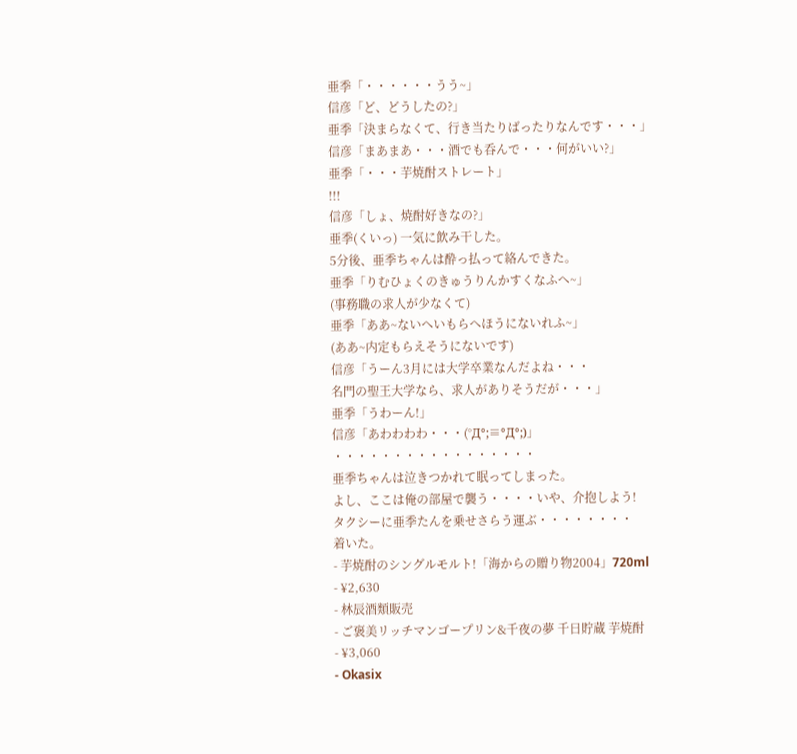亜季「・・・・・・うう~」
信彦「ど、どうしたの?」
亜季「決まらなくて、行き当たりばったりなんです・・・」
信彦「まあまあ・・・酒でも呑んで・・・何がいい?」
亜季「・・・芋焼酎ストレート」
!!!
信彦「しょ、焼酎好きなの?」
亜季(くいっ) 一気に飲み干した。
5分後、亜季ちゃんは酔っ払って絡んできた。
亜季「りむひょくのきゅうりんかすくなふへ~」
(事務職の求人が少なくて)
亜季「ああ~ないへいもらへほうにないれふ~」
(ああ~内定もらえそうにないです)
信彦「うーん3月には大学卒業なんだよね・・・
名門の聖王大学なら、求人がありそうだが・・・」
亜季「うわーん!」
信彦「あわわわわ・・・(°Д°;≡°Д°;)」
・・・・・・・・・・・・・・・・・
亜季ちゃんは泣きつかれて眠ってしまった。
よし、ここは俺の部屋で襲う・・・・いや、介抱しよう!
タクシーに亜季たんを乗せさらう運ぶ・・・・・・・・
着いた。
- 芋焼酎のシングルモルト!「海からの贈り物2004」720ml
- ¥2,630
- 林辰酒類販売
- ご褒美リッチマンゴープリン&千夜の夢 千日貯蔵 芋焼酎
- ¥3,060
- Okasix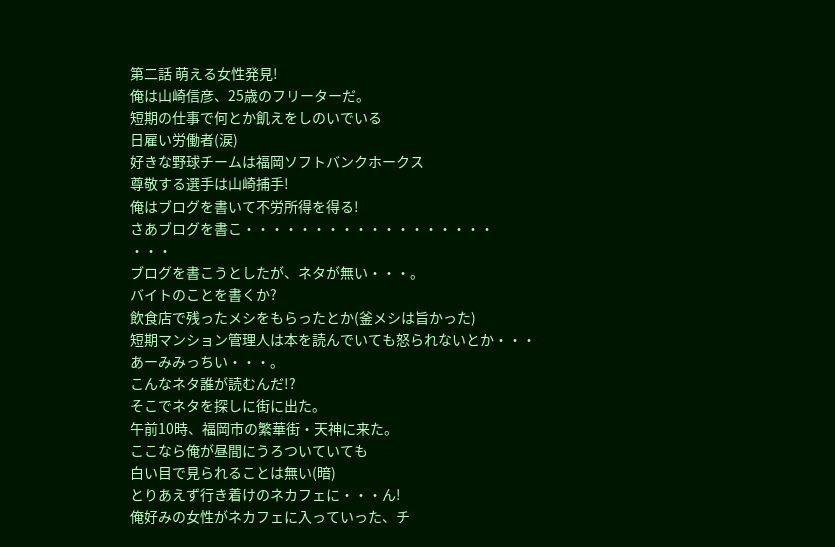第二話 萌える女性発見!
俺は山崎信彦、25歳のフリーターだ。
短期の仕事で何とか飢えをしのいでいる
日雇い労働者(涙)
好きな野球チームは福岡ソフトバンクホークス
尊敬する選手は山崎捕手!
俺はブログを書いて不労所得を得る!
さあブログを書こ・・・・・・・・・・・・・・・・・・
・・・
ブログを書こうとしたが、ネタが無い・・・。
バイトのことを書くか?
飲食店で残ったメシをもらったとか(釜メシは旨かった)
短期マンション管理人は本を読んでいても怒られないとか・・・
あーみみっちい・・・。
こんなネタ誰が読むんだ!?
そこでネタを探しに街に出た。
午前10時、福岡市の繁華街・天神に来た。
ここなら俺が昼間にうろついていても
白い目で見られることは無い(暗)
とりあえず行き着けのネカフェに・・・ん!
俺好みの女性がネカフェに入っていった、チ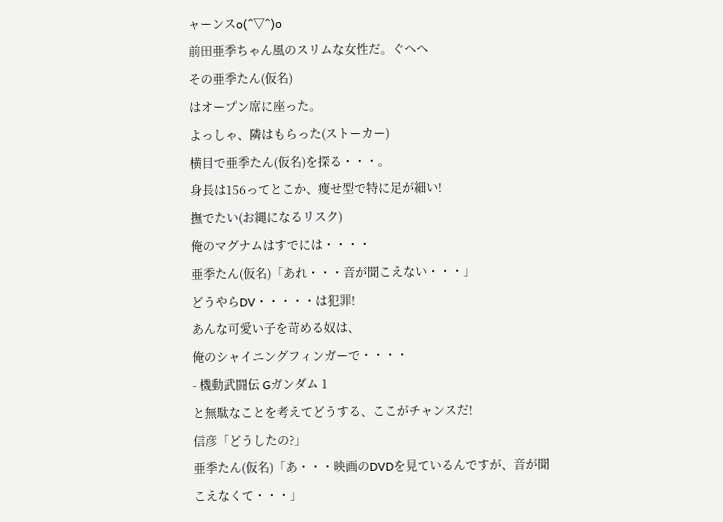ャーンスo(^▽^)o
前田亜季ちゃん風のスリムな女性だ。ぐへへ
その亜季たん(仮名)
はオープン席に座った。
よっしゃ、隣はもらった(ストーカー)
横目で亜季たん(仮名)を探る・・・。
身長は156ってとこか、痩せ型で特に足が細い!
撫でたい(お縄になるリスク)
俺のマグナムはすでには・・・・
亜季たん(仮名)「あれ・・・音が聞こえない・・・」
どうやらDV・・・・・は犯罪!
あんな可愛い子を苛める奴は、
俺のシャイニングフィンガーで・・・・
- 機動武闘伝 Gガンダム 1
と無駄なことを考えてどうする、ここがチャンスだ!
信彦「どうしたの?」
亜季たん(仮名)「あ・・・映画のDVDを見ているんですが、音が聞こえなくて・・・」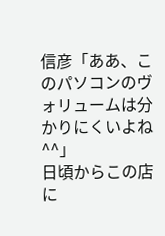信彦「ああ、このパソコンのヴォリュームは分かりにくいよね^^」
日頃からこの店に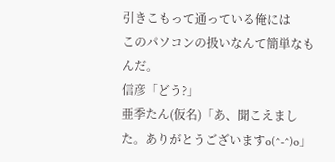引きこもって通っている俺には
このパソコンの扱いなんて簡単なもんだ。
信彦「どう?」
亜季たん(仮名)「あ、聞こえました。ありがとうございますo(^-^)o」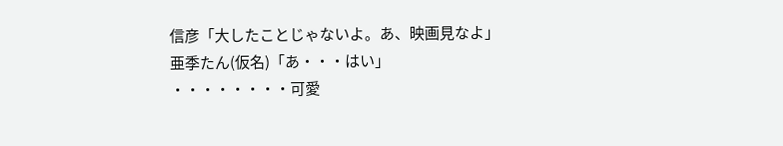信彦「大したことじゃないよ。あ、映画見なよ」
亜季たん(仮名)「あ・・・はい」
・・・・・・・・可愛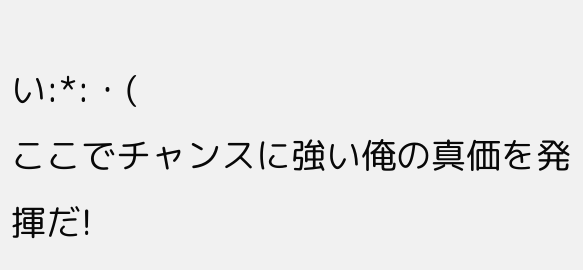い:*:・(
ここでチャンスに強い俺の真価を発揮だ!